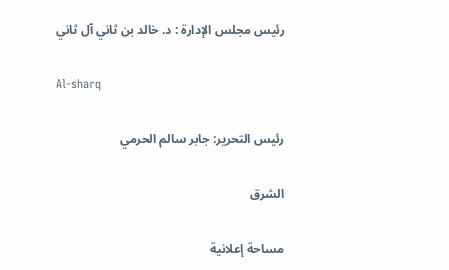رئيس مجلس الإدارة : د. خالد بن ثاني آل ثاني

Al-sharq

رئيس التحرير: جابر سالم الحرمي

الشرق

مساحة إعلانية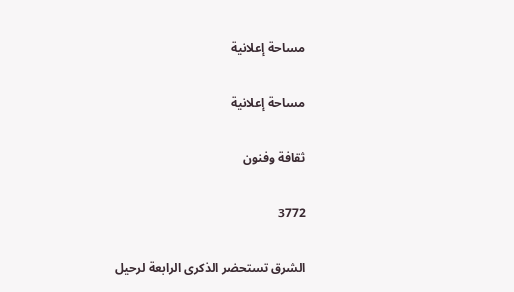مساحة إعلانية

مساحة إعلانية

ثقافة وفنون

3772

الشرق تستحضر الذكرى الرابعة لرحيل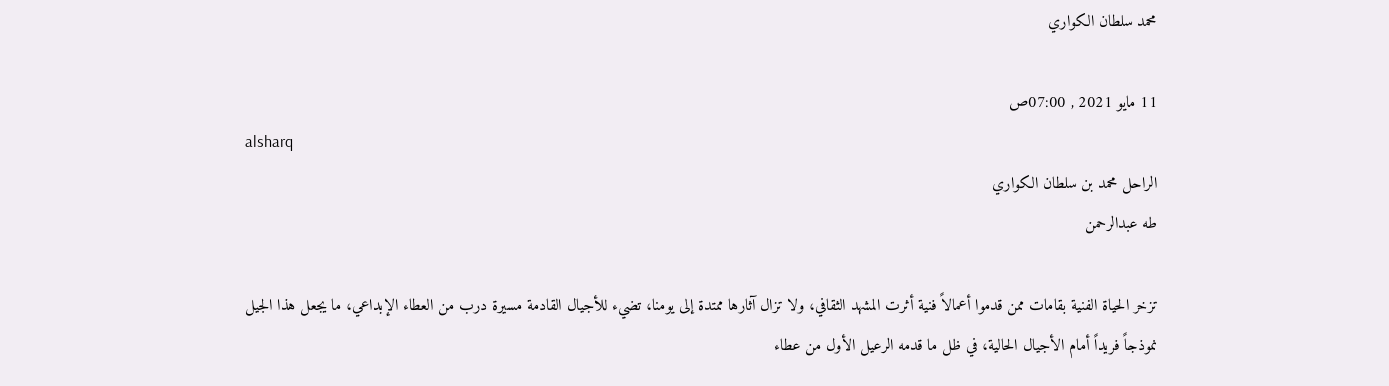محمد سلطان الكواري

11 مايو 2021 , 07:00ص
alsharq
الراحل محمد بن سلطان الكواري
طه عبدالرحمن

تزخر الحياة الفنية بقامات ممن قدموا أعمالاً فنية أثرت المشهد الثقافي، ولا تزال آثارها ممتدة إلى يومنا، تضيء للأجيال القادمة مسيرة درب من العطاء الإبداعي، ما يجعل هذا الجيل نموذجاً فريداً أمام الأجيال الحالية، في ظل ما قدمه الرعيل الأول من عطاء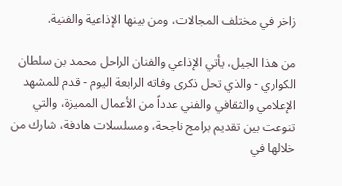زاخر في مختلف المجالات، ومن بينها الإذاعية والفنية.

من هذا الجيل، يأتي الإذاعي والفنان الراحل محمد بن سلطان الكواري - والذي تحل ذكرى وفاته الرابعة اليوم - قدم للمشهد الإعلامي والثقافي والفني عدداً من الأعمال المميزة، والتي تنوعت بين تقديم برامج ناجحة، ومسلسلات هادفة، شارك من خلالها في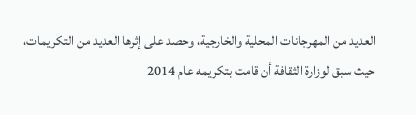العديد من المهرجانات المحلية والخارجية، وحصد على إثرها العديد من التكريمات، حيث سبق لوزارة الثقافة أن قامت بتكريمه عام 2014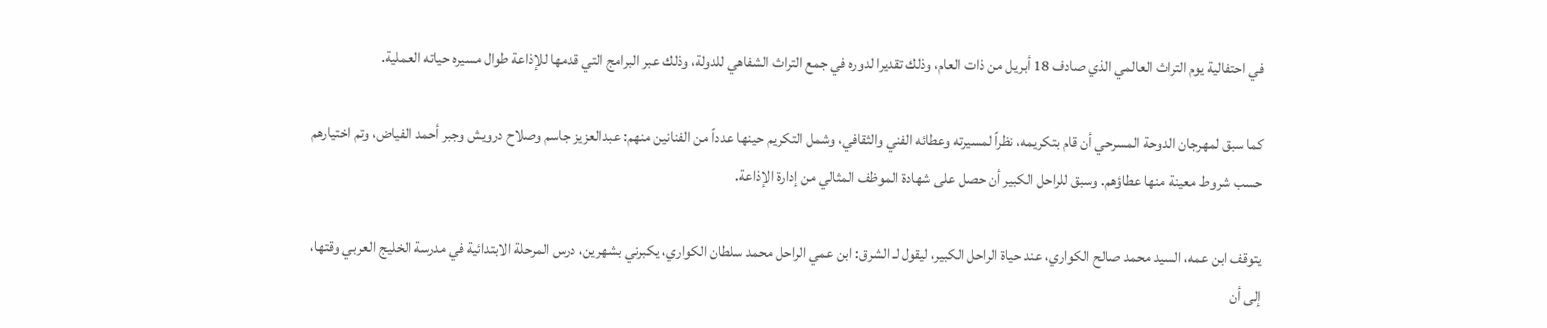في احتفالية يوم التراث العالمي الذي صادف 18 أبريل من ذات العام، وذلك تقديرا لدوره في جمع التراث الشفاهي للدولة، وذلك عبر البرامج التي قدمها للإذاعة طوال مسيره حياته العملية.

كما سبق لمهرجان الدوحة المسرحي أن قام بتكريمه، نظراً لمسيرته وعطائه الفني والثقافي، وشمل التكريم حينها عدداً من الفنانين منهم: عبدالعزيز جاسم وصلاح درويش وجبر أحمد الفياض، وتم اختيارهم حسب شروط معينة منها عطاؤهم. وسبق للراحل الكبير أن حصل على شهادة الموظف المثالي من إدارة الإذاعة.

يتوقف ابن عمه، السيد محمد صالح الكواري، عند حياة الراحل الكبير، ليقول لـ الشرق: ابن عمي الراحل محمد سلطان الكواري، يكبرني بشهرين، درس المرحلة الابتدائية في مدرسة الخليج العربي وقتها، إلى أن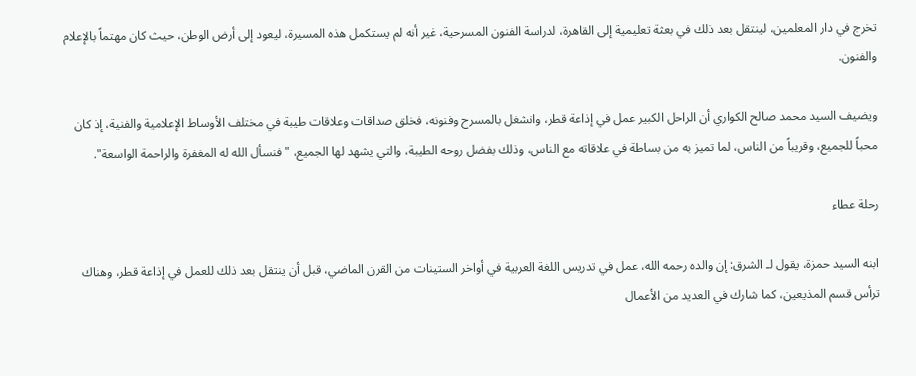تخرج في دار المعلمين، لينتقل بعد ذلك في بعثة تعليمية إلى القاهرة، لدراسة الفنون المسرحية، غير أنه لم يستكمل هذه المسيرة، ليعود إلى أرض الوطن، حيث كان مهتماً بالإعلام والفنون.

ويضيف السيد محمد صالح الكواري أن الراحل الكبير عمل في إذاعة قطر، وانشغل بالمسرح وفنونه، فخلق صداقات وعلاقات طيبة في مختلف الأوساط الإعلامية والفنية، إذ كان محباً للجميع، وقريباً من الناس، لما تميز به من بساطة في علاقاته مع الناس، وذلك بفضل روحه الطيبة، والتي يشهد لها الجميع، "فنسأل الله له المغفرة والراحمة الواسعة".

رحلة عطاء

ابنه السيد حمزة، يقول لـ الشرق: إن والده رحمه الله، عمل في تدريس اللغة العربية في أواخر الستينات من القرن الماضي، قبل أن ينتقل بعد ذلك للعمل في إذاعة قطر، وهناك ترأس قسم المذيعين، كما شارك في العديد من الأعمال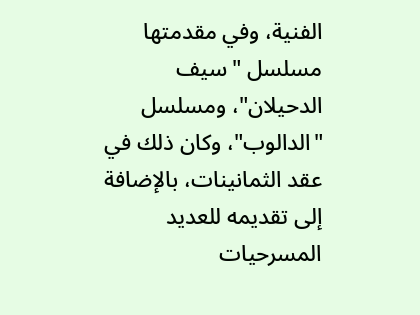الفنية، وفي مقدمتها مسلسل "سيف الدحيلان"، ومسلسل "الدالوب"، وكان ذلك في عقد الثمانينات، بالإضافة إلى تقديمه للعديد المسرحيات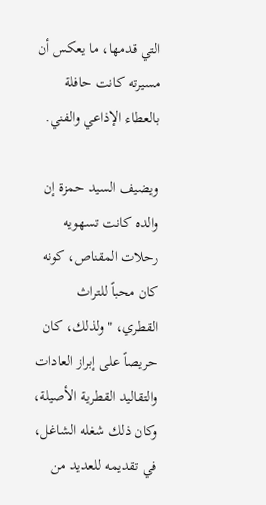التي قدمها، ما يعكس أن مسيرته كانت حافلة بالعطاء الإذاعي والفني.

ويضيف السيد حمزة إن والده كانت تسهويه رحلات المقناص، كونه كان محباً للتراث القطري، "ولذلك، كان حريصاً على إبراز العادات والتقاليد القطرية الأصيلة، وكان ذلك شغله الشاغل، في تقديمه للعديد من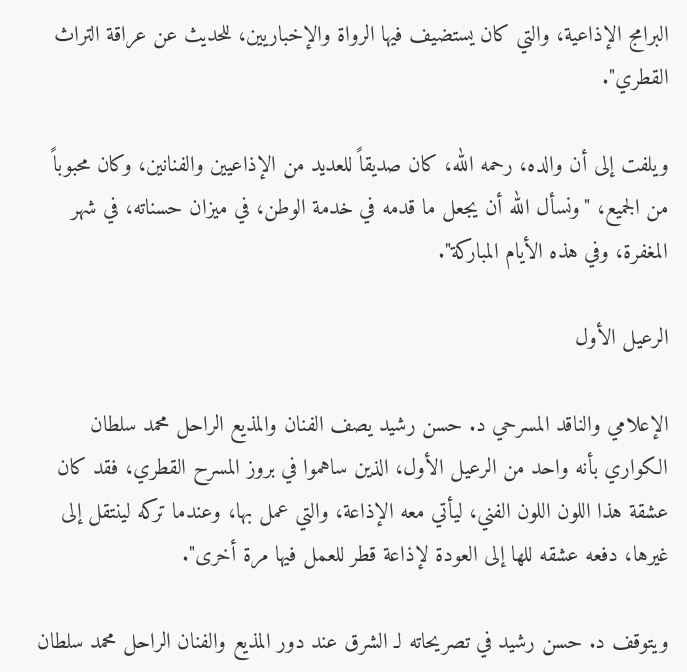البرامج الإذاعية، والتي كان يستضيف فيها الرواة والإخباريين، للحديث عن عراقة التراث القطري".

ويلفت إلى أن والده، رحمه الله، كان صديقاً للعديد من الإذاعيين والفنانين، وكان محبوباً من الجميع، "ونسأل الله أن يجعل ما قدمه في خدمة الوطن، في ميزان حسناته، في شهر المغفرة، وفي هذه الأيام المباركة".

الرعيل الأول

الإعلامي والناقد المسرحي د. حسن رشيد يصف الفنان والمذيع الراحل محمد سلطان الكواري بأنه واحد من الرعيل الأول، الذين ساهموا في بروز المسرح القطري، فقد كان عشقة هذا اللون اللون الفني، ليأتي معه الإذاعة، والتي عمل بها، وعندما تركه لينتقل إلى غيرها، دفعه عشقه للها إلى العودة لإذاعة قطر للعمل فيها مرة أخرى".

ويتوقف د. حسن رشيد في تصريحاته لـ الشرق عند دور المذيع والفنان الراحل محمد سلطان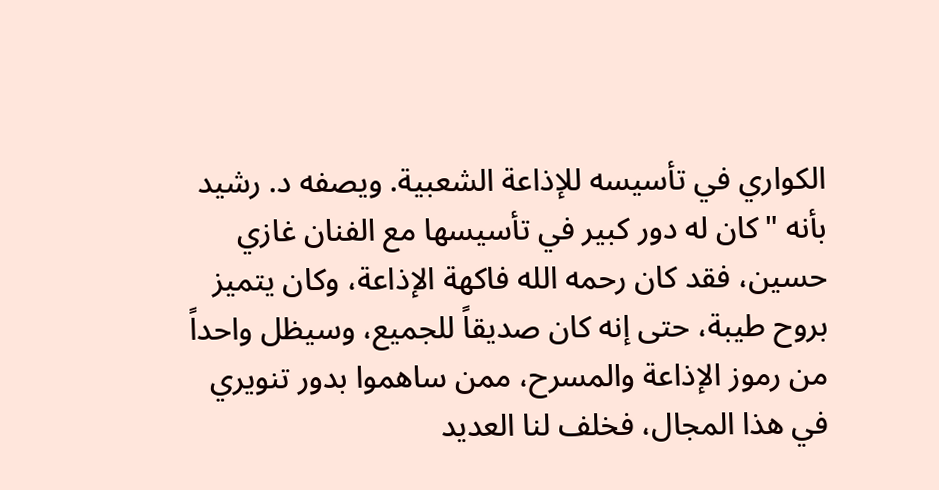الكواري في تأسيسه للإذاعة الشعبية. ويصفه د. رشيد بأنه "كان له دور كبير في تأسيسها مع الفنان غازي حسين، فقد كان رحمه الله فاكهة الإذاعة، وكان يتميز بروح طيبة، حتى إنه كان صديقاً للجميع، وسيظل واحداً من رموز الإذاعة والمسرح، ممن ساهموا بدور تنويري في هذا المجال، فخلف لنا العديد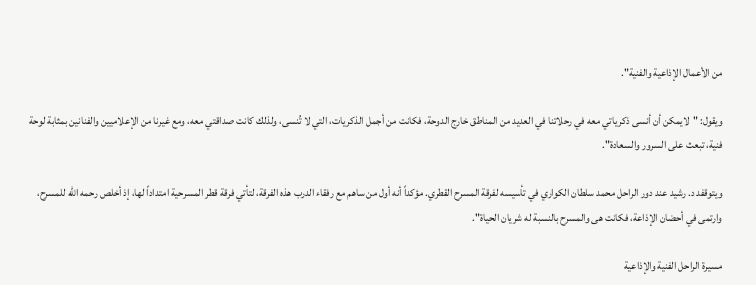من الأعمال الإذاعية والفنية".

ويقول: "لايمكن أن أنسى ذكرياتي معه في رحلاتنا في العديد من المناطق خارج الدوحة، فكانت من أجمل الذكريات، التي لا تُنسى، ولذلك كانت صداقتي معه، ومع غيرنا من الإعلاميين والفنانين بمثابة لوحة فنية، تبعث على السرور والسعادة".

ويتوقفد د. رشيد عند دور الراحل محمد سلطان الكواري في تأسيسه لفرقة المسرح القطري. مؤكداً أنه أول من ساهم مع رفقاء الدرب هذه الفرقة، لتأتي فرقة قطر المسرحية امتداداً لها، إذ أخلص رحمه الله للمسرح، وارتمى في أحضان الإذاعة، فكانت هى والمسرح بالنسبة له شريان الحياة".

مسيرة الراحل الفنية والإذاعية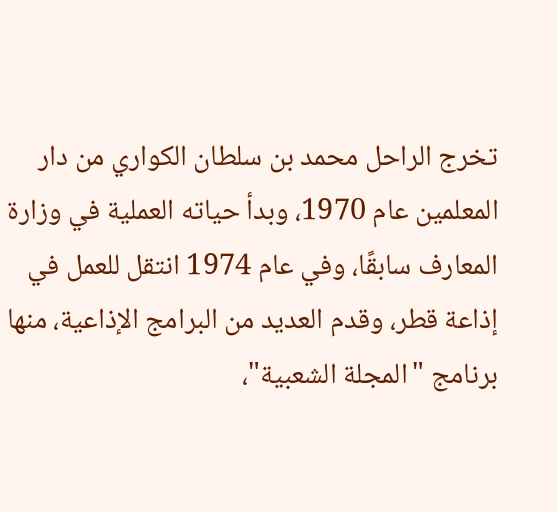تخرج الراحل محمد بن سلطان الكواري من دار المعلمين عام 1970، وبدأ حياته العملية في وزارة المعارف سابقًا، وفي عام 1974 انتقل للعمل في إذاعة قطر، وقدم العديد من البرامج الإذاعية، منها برنامج "المجلة الشعبية"،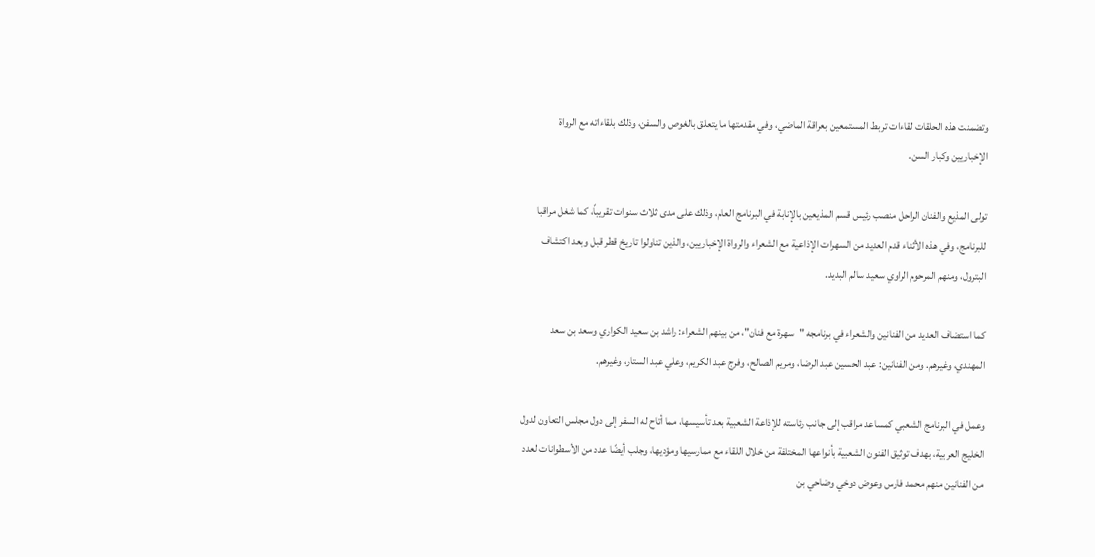وتضمنت هذه الحلقات لقاءات تربط المستمعين بعراقة الماضي، وفي مقدمتها ما يتعلق بالغوص والسفن، وذلك بلقاءاته مع الرواة الإخباريين وكبار السن.

تولى المذيع والفنان الراحل منصب رئيس قسم المذيعين بالإنابة في البرنامج العام، وذلك على مدى ثلاث سنوات تقريباً، كما شغل مراقبا للبرنامج، وفي هذه الأثناء قدم العديد من السهرات الإذاعية مع الشعراء والرواة الإخباريين، والذين تناولوا تاريخ قطر قبل وبعد اكتشاف البترول، ومنهم المرحوم الراوي سعيد سالم البديد.

كما استضاف العديد من الفنانين والشعراء في برنامجه "سهرة مع فنان"، من بينهم الشعراء: راشد بن سعيد الكواري وسعد بن سعد المهندي، وغيرهم. ومن الفنانين: عبد الحسين عبد الرضا، ومريم الصالح، وفرج عبد الكريم، وعلي عبد الستار، وغيرهم.

وعمل في البرنامج الشعبي كمساعد مراقب إلى جانب رئاسته للإذاعة الشعبية بعد تأسيسها، مما أتاح له السفر إلى دول مجلس التعاون لدول الخليج العربية، بهدف توثيق الفنون الشعبية بأنواعها المختلفة من خلال اللقاء مع ممارسيها ومؤديها، وجلب أيضًا عدد من الأسطوانات لعدد من الفنانين منهم محمد فارس وعوض دوخي وضاحي بن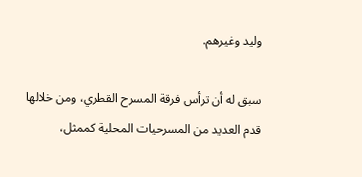وليد وغيرهم.

سبق له أن ترأس فرقة المسرح القطري، ومن خلالها قدم العديد من المسرحيات المحلية كممثل،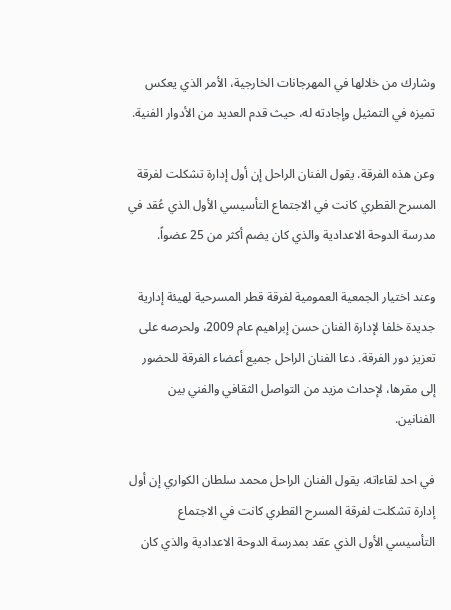وشارك من خلالها في المهرجانات الخارجية، الأمر الذي يعكس تميزه في التمثيل وإجادته له، حيث قدم العديد من الأدوار الفنية.

وعن هذه الفرقة. يقول الفنان الراحل إن أول إدارة تشكلت لفرقة المسرح القطري كانت في الاجتماع التأسيسي الأول الذي عُقد في مدرسة الدوحة الاعدادية والذي كان يضم أكثر من 25 عضواً.

وعند اختيار الجمعية العمومية لفرقة قطر المسرحية لهيئة إدارية جديدة خلفا لإدارة الفنان حسن إبراهيم عام 2009، ولحرصه على تعزيز دور الفرقة. دعا الفنان الراحل جميع أعضاء الفرقة للحضور إلى مقرها، لإحداث مزيد من التواصل الثقافي والفني بين الفنانين.

في احد لقاءاته، يقول الفنان الراحل محمد سلطان الكواري إن أول إدارة تشكلت لفرقة المسرح القطري كانت في الاجتماع التأسيسي الأول الذي عقد بمدرسة الدوحة الاعدادية والذي كان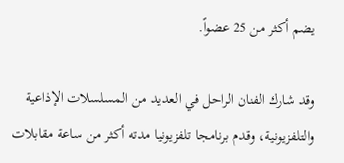يضم أكثر من 25 عضواً.

وقد شارك الفنان الراحل في العديد من المسلسلات الإذاعية والتلفزيونية، وقدم برنامجا تلفزيونيا مدته أكثر من ساعة مقابلات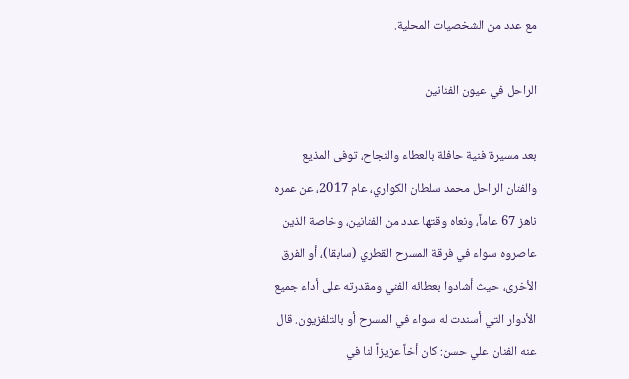مع عدد من الشخصيات المحلية.

الراحل في عيون الفنانين

بعد مسيرة فنية حافلة بالعطاء والنجاح، توفى المذيع والفنان الراحل محمد سلطان الكواري، عام 2017، عن عمره ناهز 67 عاماً، ونعاه وقتها عدد من الفنانين، وخاصة الذين عاصروه سواء في فرقة المسرح القطري (سابقا)، أو الفرق الأخرى، حيث أشادوا بعطائه الفني ومقدرته على أداء جميع الأدوار التي أسندت له سواء في المسرح أو بالتلفزيون. قال عنه الفنان علي حسن: كان أخاً عزيزاً لنا في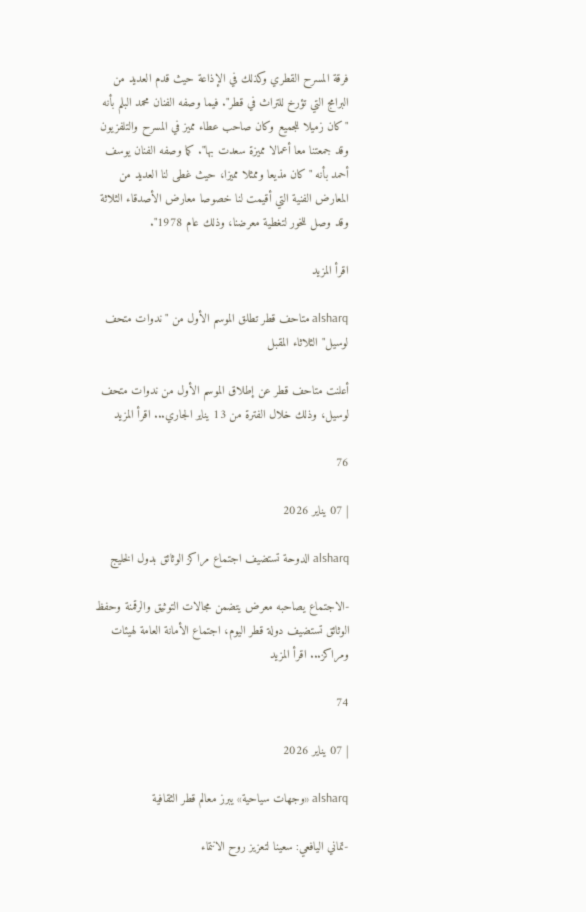فرقة المسرح القطري وكذلك في الإذاعة حيث قدم العديد من البرامج التي تؤرخ للتراث في قطر". فيما وصفه الفنان محمد البلم بأنه "كان زميلا للجميع وكان صاحب عطاء مميز في المسرح والتلفزيون وقد جمعتنا معا أعمالا مميزة سعدت بها". كما وصفه الفنان يوسف أحمد بأنه "كان مذيعا وممثلا مميزا، حيث غطى لنا العديد من المعارض الفنية التي أقيمت لنا خصوصا معارض الأصدقاء الثلاثة وقد وصل للخور لتغطية معرضنا، وذلك عام 1978".

اقرأ المزيد

alsharq متاحف قطر تطلق الموسم الأول من "ندوات متحف لوسيل" الثلاثاء المقبل

أعلنت متاحف قطر عن إطلاق الموسم الأول من ندوات متحف لوسيل، وذلك خلال الفترة من 13 يناير الجاري... اقرأ المزيد

76

| 07 يناير 2026

alsharq الدوحة تستضيف اجتماع مراكز الوثائق بدول الخليج

-الاجتماع يصاحبه معرض يتضمن مجالات التوثيق والرقمنة وحفظ الوثائق تستضيف دولة قطر اليوم، اجتماع الأمانة العامة لهيئات ومراكز... اقرأ المزيد

74

| 07 يناير 2026

alsharq «وجهات سياحية» يبرز معالم قطر الثقافية

-تماني اليافعي: سعينا لتعزيز روح الانتماء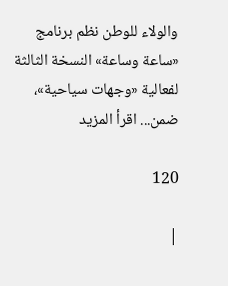والولاء للوطن نظم برنامج «ساعة وساعة» النسخة الثالثة لفعالية «وجهات سياحية»، ضمن... اقرأ المزيد

120

|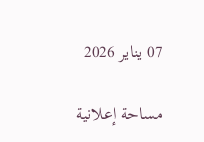07 يناير 2026

مساحة إعلانية